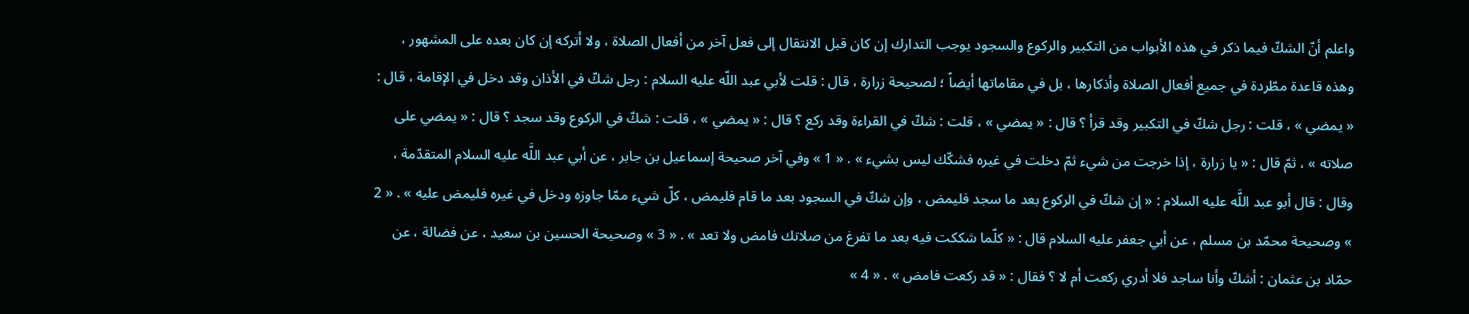واعلم أنّ الشكّ فيما ذكر في هذه الأبواب من التكبير والركوع والسجود يوجب التدارك إن كان قبل الانتقال إلى فعل آخر من أفعال الصلاة ، ولا أتركه إن كان بعده على المشهور ، وهذه قاعدة مطّردة في جميع أفعال الصلاة وأذكارها ، بل في مقاماتها أيضاً ؛ لصحيحة زرارة ، قال : قلت لأبي عبد اللّه عليه السلام : رجل شكّ في الأذان وقد دخل في الإقامة ، قال : « يمضي » ، قلت : رجل شكّ في التكبير وقد قرأ ؟ قال : « يمضي » ، قلت : شكّ في القراءة وقد ركع ؟ قال : « يمضي » ، قلت : شكّ في الركوع وقد سجد ؟ قال : « يمضي على صلاته » ، ثمّ قال : « يا زرارة ، إذا خرجت من شيء ثمّ دخلت في غيره فشكّك ليس بشيء » . « 1 » وفي آخر صحيحة إسماعيل بن جابر ، عن أبي عبد اللَّه عليه السلام المتقدّمة ، وقال : قال أبو عبد اللَّه عليه السلام : « إن شكّ في الركوع بعد ما سجد فليمض ، وإن شكّ في السجود بعد ما قام فليمض ، كلّ شيء ممّا جاوزه ودخل في غيره فليمض عليه » . « 2 » وصحيحة محمّد بن مسلم ، عن أبي جعفر عليه السلام قال : « كلّما شككت فيه بعد ما تفرغ من صلاتك فامض ولا تعد » . « 3 » وصحيحة الحسين بن سعيد ، عن فضالة ، عن حمّاد بن عثمان : أشكّ وأنا ساجد فلا أدري ركعت أم لا ؟ فقال : « قد ركعت فامض » . « 4 »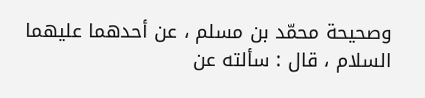وصحيحة محمّد بن مسلم ، عن أحدهما عليهما السلام ، قال : سألته عن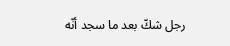رجل شكّ بعد ما سجد أنّه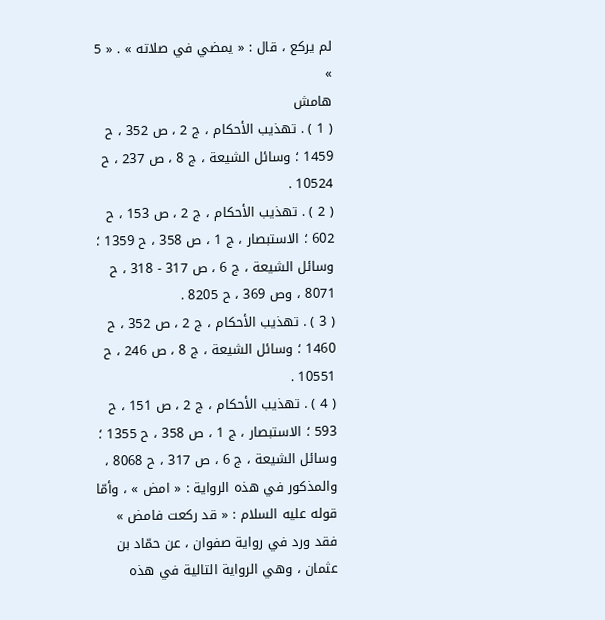لم يركع ، قال : « يمضي في صلاته » . « 5 »
هامش
( 1 ) . تهذيب الأحكام ، ج 2 ، ص 352 ، ح 1459 ؛ وسائل الشيعة ، ج 8 ، ص 237 ، ح 10524 .
( 2 ) . تهذيب الأحكام ، ج 2 ، ص 153 ، ح 602 ؛ الاستبصار ، ج 1 ، ص 358 ، ح 1359 ؛ وسائل الشيعة ، ج 6 ، ص 317 - 318 ، ح 8071 ، وص 369 ، ح 8205 .
( 3 ) . تهذيب الأحكام ، ج 2 ، ص 352 ، ح 1460 ؛ وسائل الشيعة ، ج 8 ، ص 246 ، ح 10551 .
( 4 ) . تهذيب الأحكام ، ج 2 ، ص 151 ، ح 593 ؛ الاستبصار ، ج 1 ، ص 358 ، ح 1355 ؛ وسائل الشيعة ، ج 6 ، ص 317 ، ح 8068 ، والمذكور في هذه الرواية : « امض » ، وأمّا قوله عليه السلام : « قد ركعت فامض » فقد ورد في رواية صفوان ، عن حمّاد بن عثمان ، وهي الرواية التالية في هذه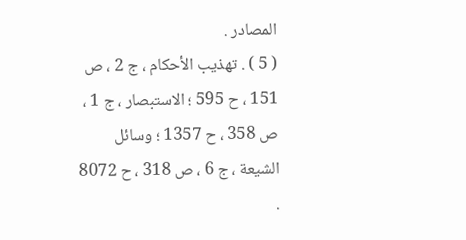المصادر .
( 5 ) . تهذيب الأحكام ، ج 2 ، ص 151 ، ح 595 ؛ الاستبصار ، ج 1 ، ص 358 ، ح 1357 ؛ وسائل الشيعة ، ج 6 ، ص 318 ، ح 8072 .